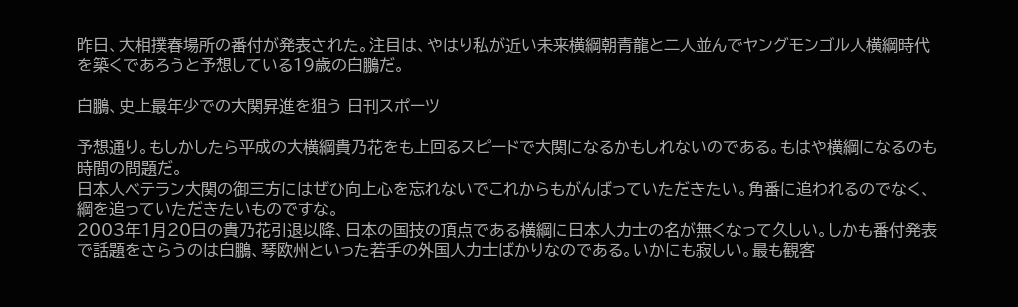昨日、大相撲春場所の番付が発表された。注目は、やはり私が近い未来横綱朝青龍と二人並んでヤングモンゴル人横綱時代を築くであろうと予想している19歳の白鵬だ。

白鵬、史上最年少での大関昇進を狙う 日刊スポーツ

予想通り。もしかしたら平成の大横綱貴乃花をも上回るスピードで大関になるかもしれないのである。もはや横綱になるのも時間の問題だ。
日本人ベテラン大関の御三方にはぜひ向上心を忘れないでこれからもがんばっていただきたい。角番に追われるのでなく、綱を追っていただきたいものですな。
2003年1月20日の貴乃花引退以降、日本の国技の頂点である横綱に日本人力士の名が無くなって久しい。しかも番付発表で話題をさらうのは白鵬、琴欧州といった若手の外国人力士ばかりなのである。いかにも寂しい。最も観客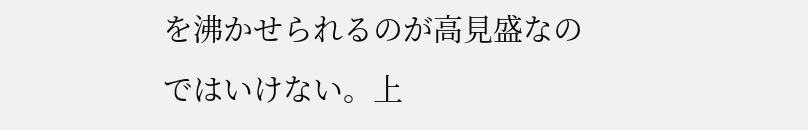を沸かせられるのが高見盛なのではいけない。上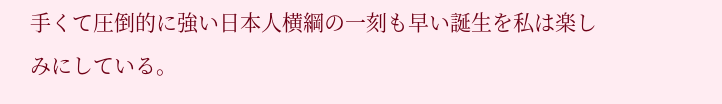手くて圧倒的に強い日本人横綱の一刻も早い誕生を私は楽しみにしている。